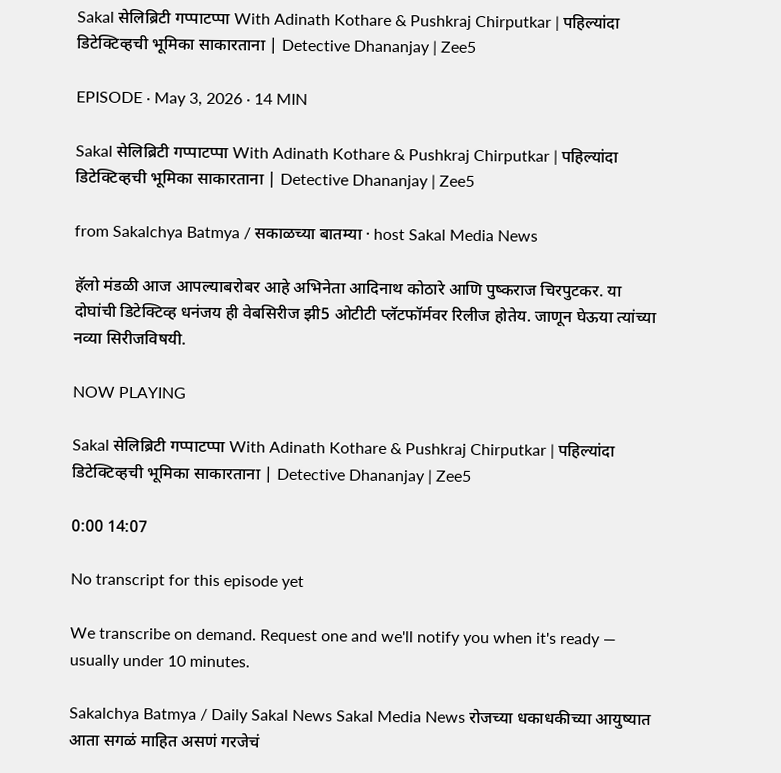Sakal सेलिब्रिटी गप्पाटप्पा With Adinath Kothare & Pushkraj Chirputkar | पहिल्यांदा डिटेक्टिव्हची भूमिका साकारताना | Detective Dhananjay | Zee5

EPISODE · May 3, 2026 · 14 MIN

Sakal सेलिब्रिटी गप्पाटप्पा With Adinath Kothare & Pushkraj Chirputkar | पहिल्यांदा डिटेक्टिव्हची भूमिका साकारताना | Detective Dhananjay | Zee5

from Sakalchya Batmya / सकाळच्या बातम्या · host Sakal Media News

हॅलो मंडळी आज आपल्याबरोबर आहे अभिनेता आदिनाथ कोठारे आणि पुष्कराज चिरपुटकर. या दोघांची डिटेक्टिव्ह धनंजय ही वेबसिरीज झी5 ओटीटी प्लॅटफॉर्मवर रिलीज होतेय. जाणून घेऊया त्यांच्या नव्या सिरीजविषयी.

NOW PLAYING

Sakal सेलिब्रिटी गप्पाटप्पा With Adinath Kothare & Pushkraj Chirputkar | पहिल्यांदा डिटेक्टिव्हची भूमिका साकारताना | Detective Dhananjay | Zee5

0:00 14:07

No transcript for this episode yet

We transcribe on demand. Request one and we'll notify you when it's ready — usually under 10 minutes.

Sakalchya Batmya / Daily Sakal News Sakal Media News रोजच्या धकाधकीच्या आयुष्यात आता सगळं माहित असणं गरजेचं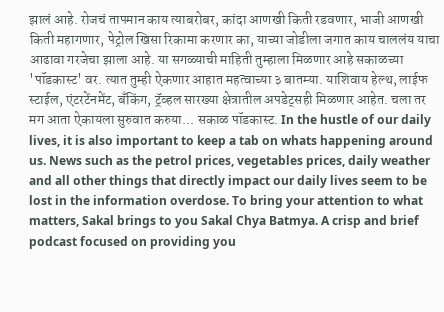झालं आहे. रोजचं तापमान काय त्याबरोबर, कांदा आणखी किती रडवणार, भाजी आणखी किती महागणार, पेट्रोल खिसा रिकामा करणार का, याच्या जोडीला जगात काय चाललंय याचा आढावा गरजेचा झाला आहे. या सगळ्याची माहिती तुम्हाला मिळणार आहे सकाळच्या 'पॉडकास्ट' वर. त्यात तुम्ही ऐकणार आहात महत्वाच्या ३ बातम्या. याशिवाय हेल्थ, लाईफ स्टाईल, एंटरटेंनमेंट, बँकिंग, ट्रॅव्हल सारख्या क्षेत्रातील अपडेट्सही मिळणार आहेत. चला तर मग आता ऐकायला सुरुवात करुया... सकाळ पॉडकास्ट. In the hustle of our daily lives, it is also important to keep a tab on whats happening around us. News such as the petrol prices, vegetables prices, daily weather and all other things that directly impact our daily lives seem to be lost in the information overdose. To bring your attention to what matters, Sakal brings to you Sakal Chya Batmya. A crisp and brief podcast focused on providing you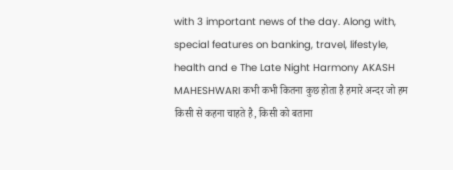with 3 important news of the day. Along with, special features on banking, travel, lifestyle, health and e The Late Night Harmony AKASH MAHESHWARI कभी कभी कितना कुछ होता है हमारे अन्दर जो हम किसी से कहना चाहते है, किसी को बताना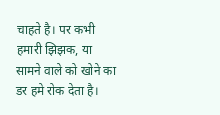चाहते है। पर कभी हमारी झिझक, या सामने वाले को खोने का डर हमे रोक देता है।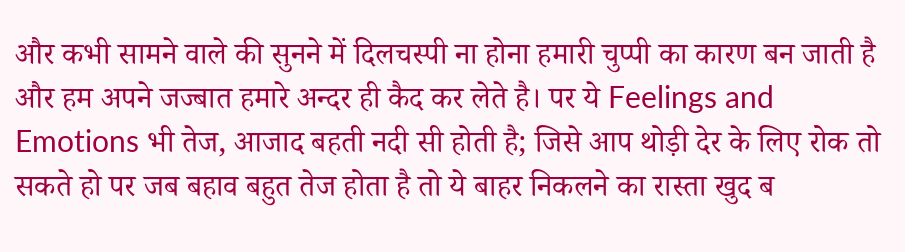और कभी सामने वाले की सुनने में दिलचस्पी ना होना हमारी चुप्पी का कारण बन जाती है और हम अपने जज्बात हमारे अन्दर ही कैद कर लेते है। पर ये Feelings and Emotions भी तेज, आजाद बहती नदी सी होती है; जिसे आप थोड़ी देर के लिए रोक तो सकते हो पर जब बहाव बहुत तेज होता है तो ये बाहर निकलने का रास्ता खुद ब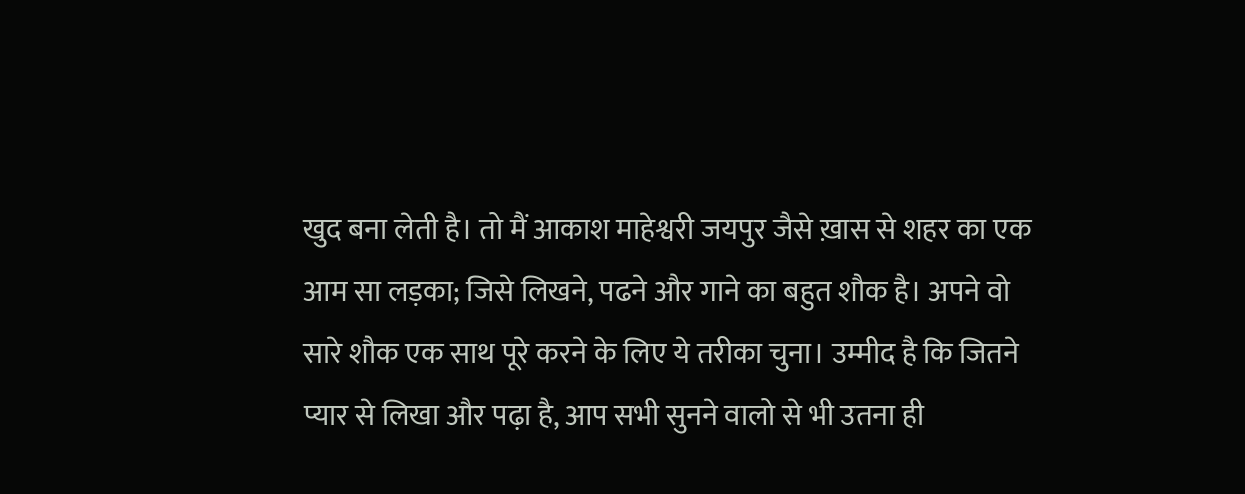खुद बना लेती है। तो मैं आकाश माहेश्वरी जयपुर जैसे ख़ास से शहर का एक आम सा लड़का; जिसे लिखने, पढने और गाने का बहुत शौक है। अपने वो सारे शौक एक साथ पूरे करने के लिए ये तरीका चुना। उम्मीद है कि जितने प्यार से लिखा और पढ़ा है, आप सभी सुनने वालो से भी उतना ही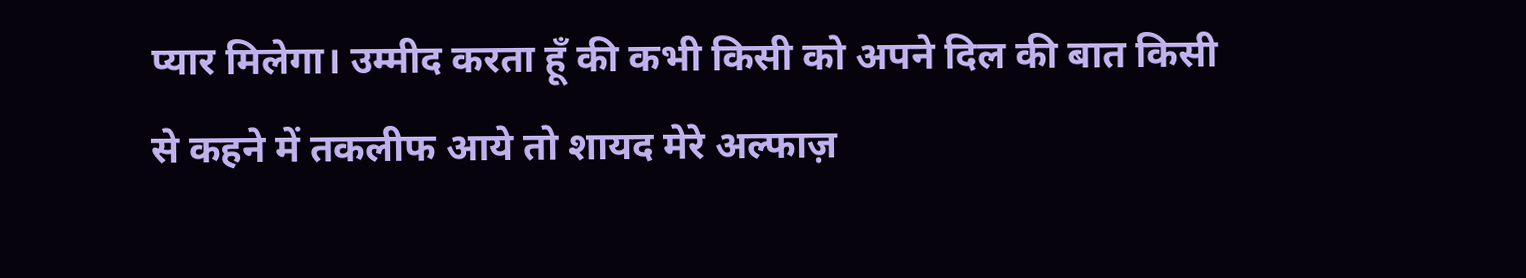प्यार मिलेगा। उम्मीद करता हूँ की कभी किसी को अपने दिल की बात किसी से कहने में तकलीफ आये तो शायद मेरे अल्फाज़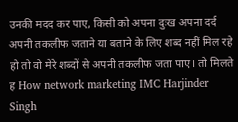उनकी मदद कर पाए, किसी को अपना दुःख अपना दर्द अपनी तकलीफ जताने या बताने के लिए शब्द नहीं मिल रहे हो तो वो मेरे शब्दों से अपनी तकलीफ जता पाए। तो मिलते ह How network marketing IMC Harjinder Singh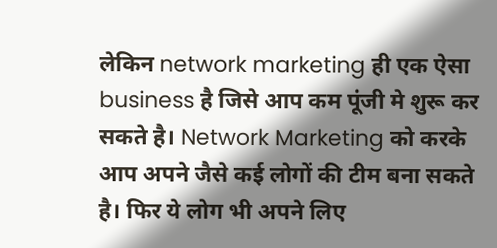लेकिन network marketing ही एक ऐसा business है जिसे आप कम पूंजी मे शुरू कर सकते है। Network Marketing को करके आप अपने जैसे कई लोगों की टीम बना सकते है। फिर ये लोग भी अपने लिए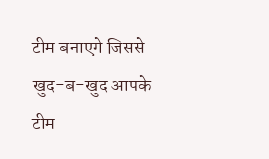टीम बनाएगे जिससे खुद-ब-खुद आपके टीम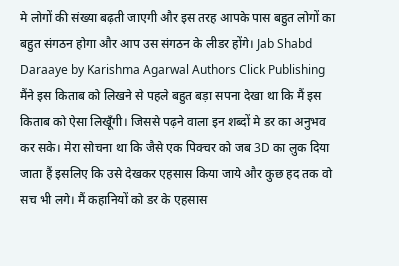मे लोगों की संख्या बढ़ती जाएगी और इस तरह आपके पास बहुत लोगों का बहुत संगठन होगा और आप उस संगठन के लीडर होंगे। Jab Shabd Daraaye by Karishma Agarwal Authors Click Publishing मैंने इस किताब को लिखने से पहले बहुत बड़ा सपना देखा था कि मैं इस किताब को ऐसा लिखूँगी। जिससे पढ़ने वाला इन शब्दों मे डर का अनुभव कर सके। मेरा सोचना था कि जैसे एक पिक्चर को जब 3D का लुक दिया जाता हैं इसलिए कि उसे देखकर एहसास किया जाये और कुछ हद तक वो सच भी लगे। मैं कहानियों को डर के एहसास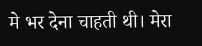मे भर देना चाहती थी। मेरा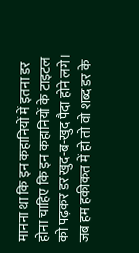मानना था कि इन कहानियों में इतना डर होना चाहिए कि इन कहानियों के टाइटल को पढ़कर डर खुद-ब-खुद पैदा होने लगे। जब हम हकीकत में हो तो वो शब्द डर के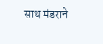साथ मंडराने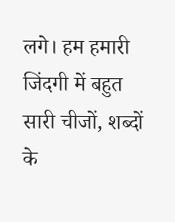लगे। हम हमारी जिंदगी में बहुत सारी चीजों, शब्दों के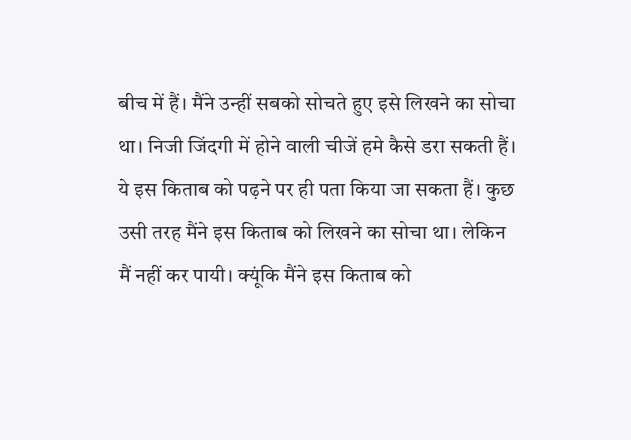बीच में हैं। मैंने उन्हीं सबको सोचते हुए इसे लिखने का सोचा था। निजी जिंदगी में होने वाली चीजें हमे कैसे डरा सकती हैं। ये इस किताब को पढ़ने पर ही पता किया जा सकता हैं। कुछ उसी तरह मैंने इस किताब को लिखने का सोचा था। लेकिन मैं नहीं कर पायी। क्यूंकि मैंने इस किताब को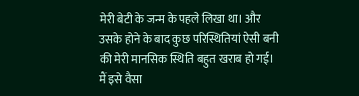मेरी बेटी के जन्म के पहले लिखा था। और उसके होने के बाद कुछ परिस्थितियां ऐसी बनी की मेरी मानसिक स्थिति बहुत खराब हो गई। मैं इसे वैसा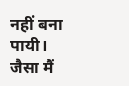नहीं बना पायी। जैसा मैं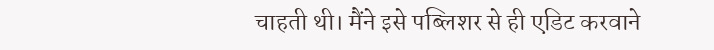चाहती थी। मैंने इसे पब्लिशर से ही एडिट करवाने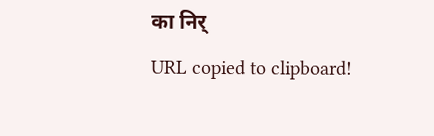का निर्
URL copied to clipboard!